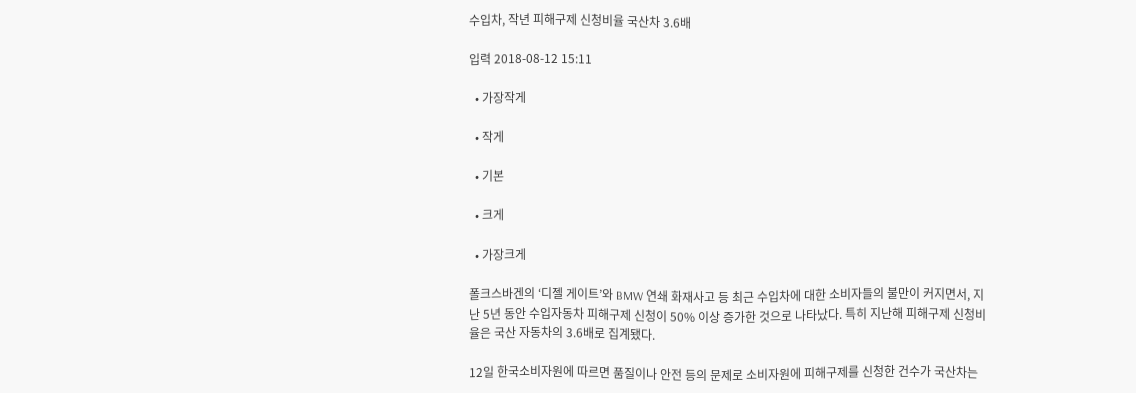수입차, 작년 피해구제 신청비율 국산차 3.6배

입력 2018-08-12 15:11

  • 가장작게

  • 작게

  • 기본

  • 크게

  • 가장크게

폴크스바겐의 ‘디젤 게이트’와 BMW 연쇄 화재사고 등 최근 수입차에 대한 소비자들의 불만이 커지면서, 지난 5년 동안 수입자동차 피해구제 신청이 50% 이상 증가한 것으로 나타났다. 특히 지난해 피해구제 신청비율은 국산 자동차의 3.6배로 집계됐다.

12일 한국소비자원에 따르면 품질이나 안전 등의 문제로 소비자원에 피해구제를 신청한 건수가 국산차는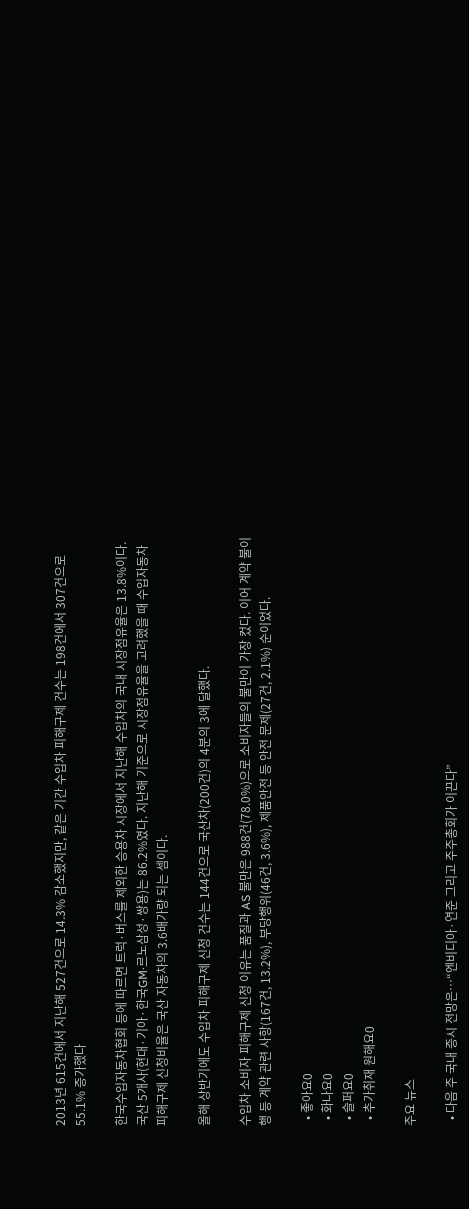2013년 615건에서 지난해 527건으로 14.3% 감소했지만, 같은 기간 수입차 피해구제 건수는 198건에서 307건으로 55.1% 증가했다

한국수입자동차협회 등에 따르면 트럭·버스를 제외한 승용차 시장에서 지난해 수입차의 국내 시장점유율은 13.8%이다. 국산 5개사(현대·기아·한국GM·르노삼성·쌍용)는 86.2%였다. 지난해 기준으로 시장점유율을 고려했을 때 수입자동차 피해구제 신청비율은 국산 자동차의 3.6배가량 되는 셈이다.

올해 상반기에도 수입차 피해구제 신청 건수는 144건으로 국산차(200건)의 4분의 3에 달했다.

수입차 소비자 피해구제 신청 이유는 품질과 AS 불만은 988건(78.0%)으로 소비자들의 불만이 가장 컸다. 이어 계약 불이행 등 계약 관련 사항(167건, 13.2%), 부당행위(46건, 3.6%), 제품안전 등 안전 문제(27건, 2.1%) 순이었다.

  • 좋아요0
  • 화나요0
  • 슬퍼요0
  • 추가취재 원해요0

주요 뉴스

  • 다음 주 국내 증시 전망은⋯“엔비디아·연준 그리고 주주총회가 이끈다”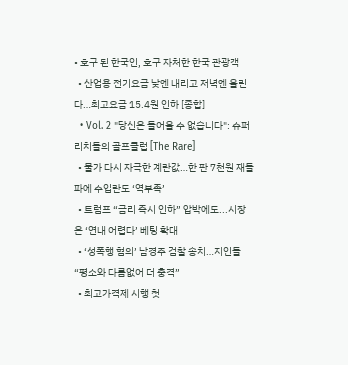• 호구 된 한국인, 호구 자처한 한국 관광객
  • 산업용 전기요금 낮엔 내리고 저녁엔 올린다…최고요금 15.4원 인하 [종합]
  • Vol. 2 "당신은 들어올 수 없습니다": 슈퍼리치들의 골프클럽 [The Rare]
  • 물가 다시 자극한 계란값…한 판 7천원 재돌파에 수입란도 ‘역부족’
  • 트럼프 “금리 즉시 인하” 압박에도...시장은 ‘연내 어렵다’ 베팅 확대
  • ‘성폭행 혐의’ 남경주 검찰 송치…지인들 “평소와 다름없어 더 충격”
  • 최고가격제 시행 첫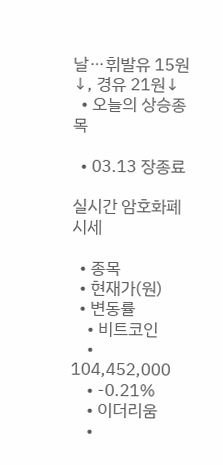날⋯휘발유 15원↓, 경유 21원↓
  • 오늘의 상승종목

  • 03.13 장종료

실시간 암호화폐 시세

  • 종목
  • 현재가(원)
  • 변동률
    • 비트코인
    • 104,452,000
    • -0.21%
    • 이더리움
    •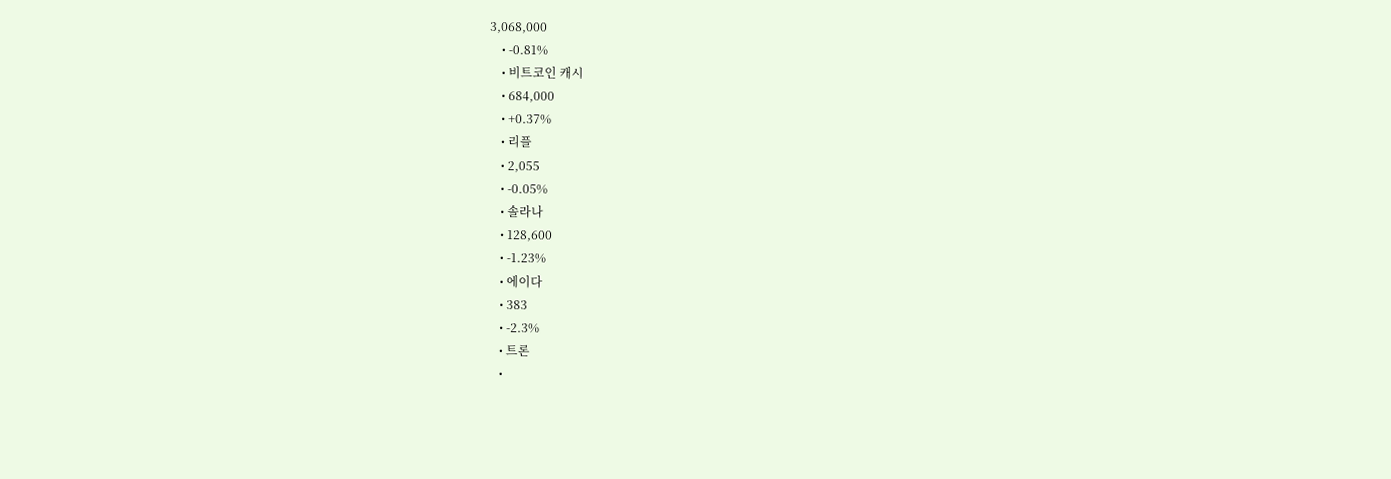3,068,000
    • -0.81%
    • 비트코인 캐시
    • 684,000
    • +0.37%
    • 리플
    • 2,055
    • -0.05%
    • 솔라나
    • 128,600
    • -1.23%
    • 에이다
    • 383
    • -2.3%
    • 트론
    •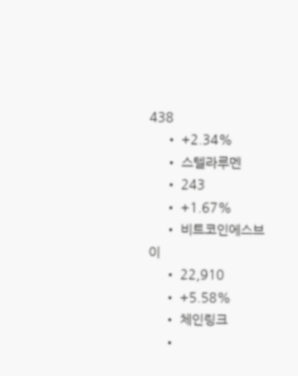438
    • +2.34%
    • 스텔라루멘
    • 243
    • +1.67%
    • 비트코인에스브이
    • 22,910
    • +5.58%
    • 체인링크
    •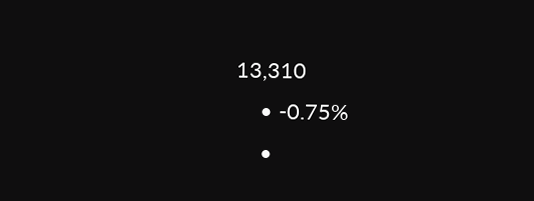13,310
    • -0.75%
    •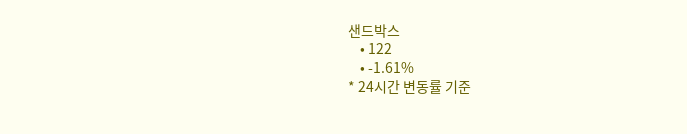샌드박스
    • 122
    • -1.61%
* 24시간 변동률 기준